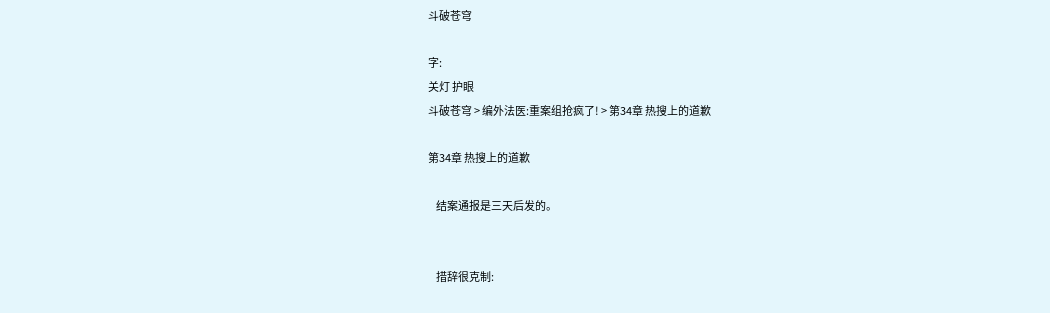斗破苍穹

字:
关灯 护眼
斗破苍穹 > 编外法医:重案组抢疯了! > 第34章 热搜上的道歉

第34章 热搜上的道歉

    结案通报是三天后发的。


    措辞很克制: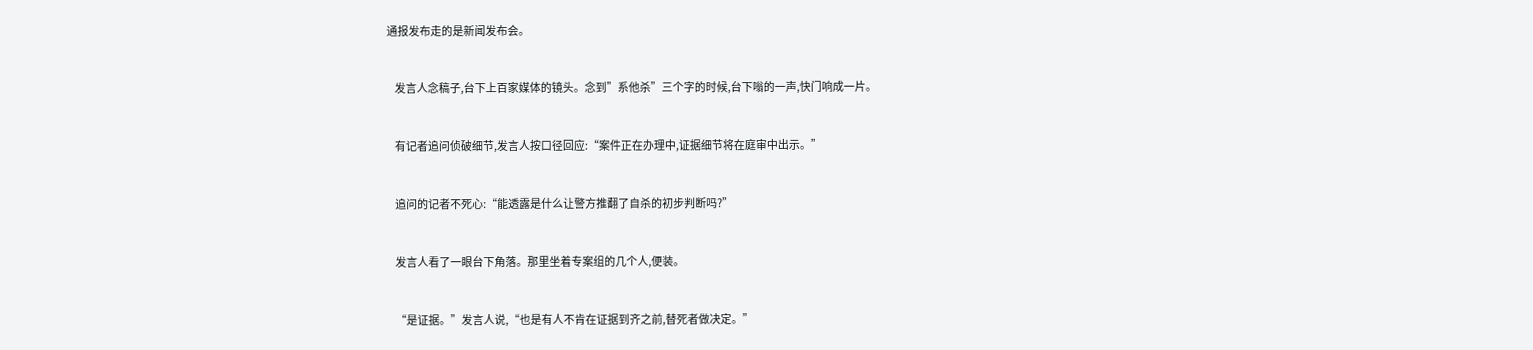通报发布走的是新闻发布会。


    发言人念稿子,台下上百家媒体的镜头。念到”系他杀”三个字的时候,台下嗡的一声,快门响成一片。


    有记者追问侦破细节,发言人按口径回应:“案件正在办理中,证据细节将在庭审中出示。”


    追问的记者不死心:“能透露是什么让警方推翻了自杀的初步判断吗?”


    发言人看了一眼台下角落。那里坐着专案组的几个人,便装。


    “是证据。”发言人说,“也是有人不肯在证据到齐之前,替死者做决定。”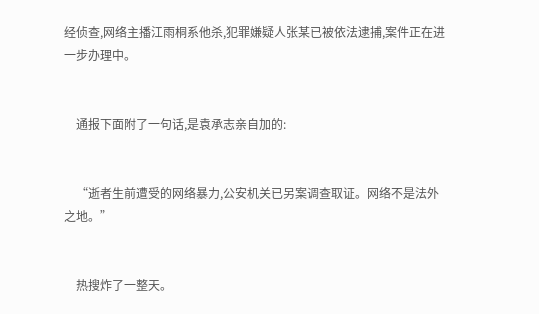经侦查,网络主播江雨桐系他杀,犯罪嫌疑人张某已被依法逮捕,案件正在进一步办理中。


    通报下面附了一句话,是袁承志亲自加的:


    “逝者生前遭受的网络暴力,公安机关已另案调查取证。网络不是法外之地。”


    热搜炸了一整天。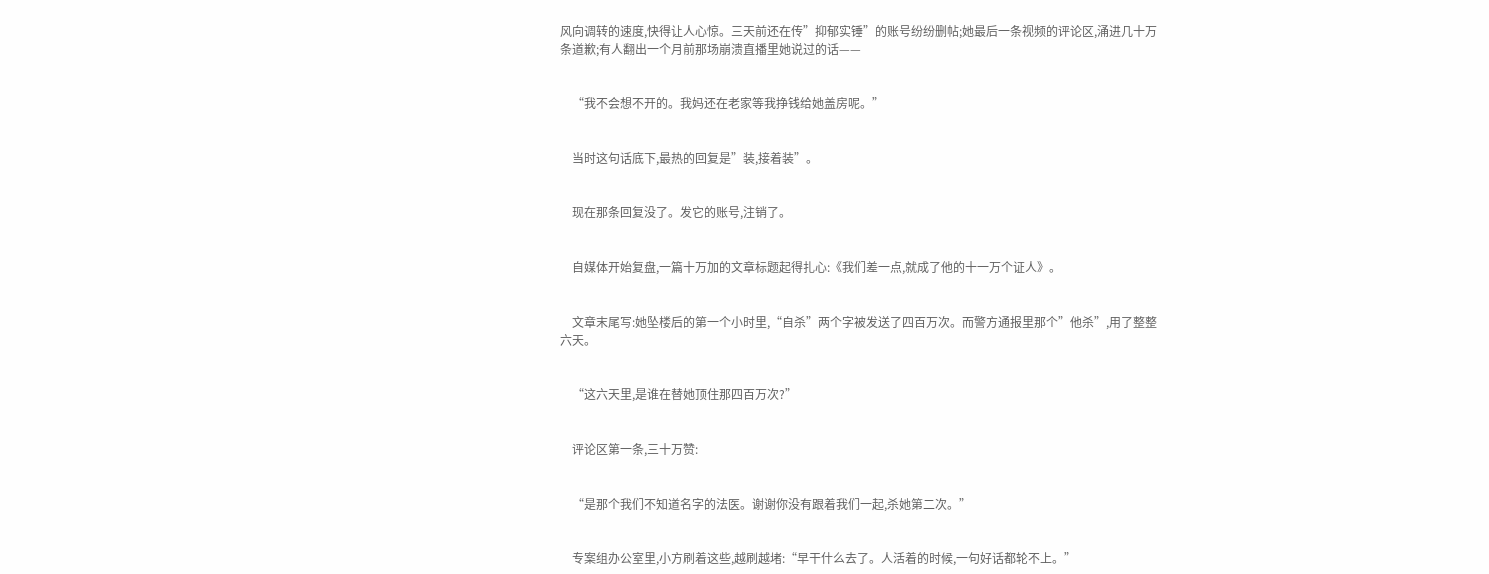风向调转的速度,快得让人心惊。三天前还在传”抑郁实锤”的账号纷纷删帖;她最后一条视频的评论区,涌进几十万条道歉;有人翻出一个月前那场崩溃直播里她说过的话——


    “我不会想不开的。我妈还在老家等我挣钱给她盖房呢。”


    当时这句话底下,最热的回复是”装,接着装”。


    现在那条回复没了。发它的账号,注销了。


    自媒体开始复盘,一篇十万加的文章标题起得扎心:《我们差一点,就成了他的十一万个证人》。


    文章末尾写:她坠楼后的第一个小时里,“自杀”两个字被发送了四百万次。而警方通报里那个”他杀”,用了整整六天。


    “这六天里,是谁在替她顶住那四百万次?”


    评论区第一条,三十万赞:


    “是那个我们不知道名字的法医。谢谢你没有跟着我们一起,杀她第二次。”


    专案组办公室里,小方刷着这些,越刷越堵:“早干什么去了。人活着的时候,一句好话都轮不上。”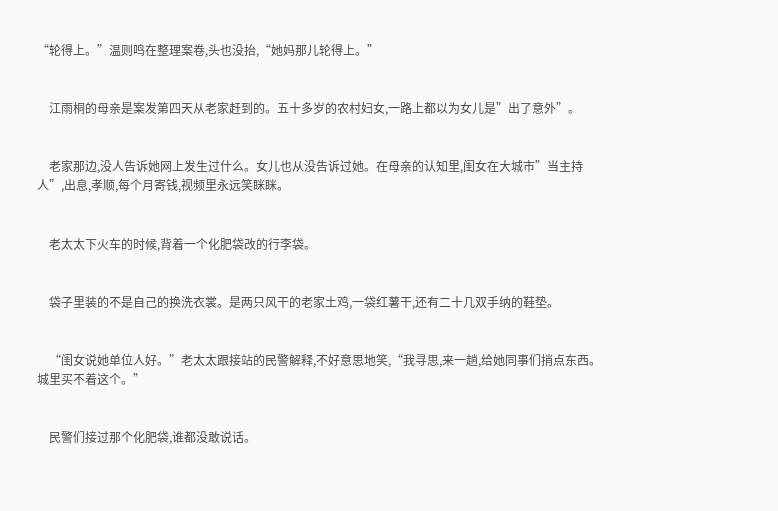“轮得上。”温则鸣在整理案卷,头也没抬,“她妈那儿轮得上。”


    江雨桐的母亲是案发第四天从老家赶到的。五十多岁的农村妇女,一路上都以为女儿是”出了意外”。


    老家那边,没人告诉她网上发生过什么。女儿也从没告诉过她。在母亲的认知里,闺女在大城市”当主持人”,出息,孝顺,每个月寄钱,视频里永远笑眯眯。


    老太太下火车的时候,背着一个化肥袋改的行李袋。


    袋子里装的不是自己的换洗衣裳。是两只风干的老家土鸡,一袋红薯干,还有二十几双手纳的鞋垫。


    “闺女说她单位人好。”老太太跟接站的民警解释,不好意思地笑,“我寻思,来一趟,给她同事们捎点东西。城里买不着这个。”


    民警们接过那个化肥袋,谁都没敢说话。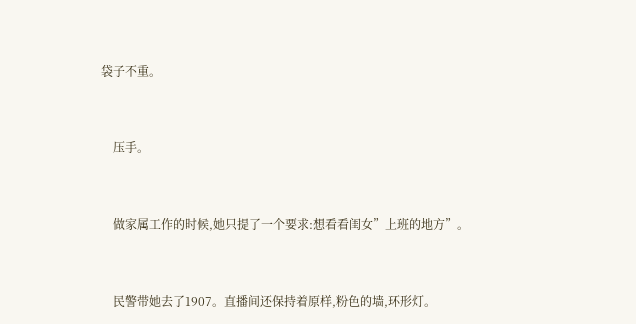袋子不重。


    压手。


    做家属工作的时候,她只提了一个要求:想看看闺女”上班的地方”。


    民警带她去了1907。直播间还保持着原样,粉色的墙,环形灯。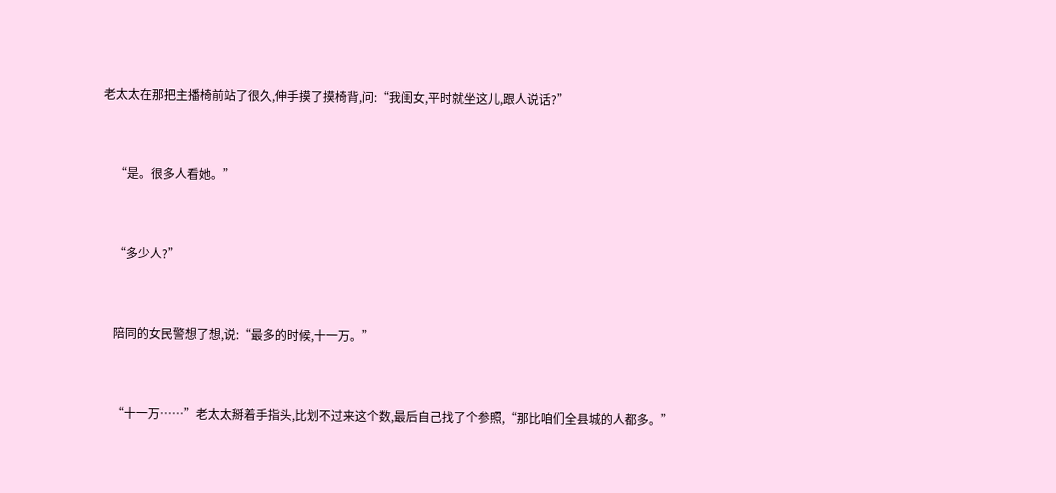老太太在那把主播椅前站了很久,伸手摸了摸椅背,问:“我闺女,平时就坐这儿,跟人说话?”


    “是。很多人看她。”


    “多少人?”


    陪同的女民警想了想,说:“最多的时候,十一万。”


    “十一万……”老太太掰着手指头,比划不过来这个数,最后自己找了个参照,“那比咱们全县城的人都多。”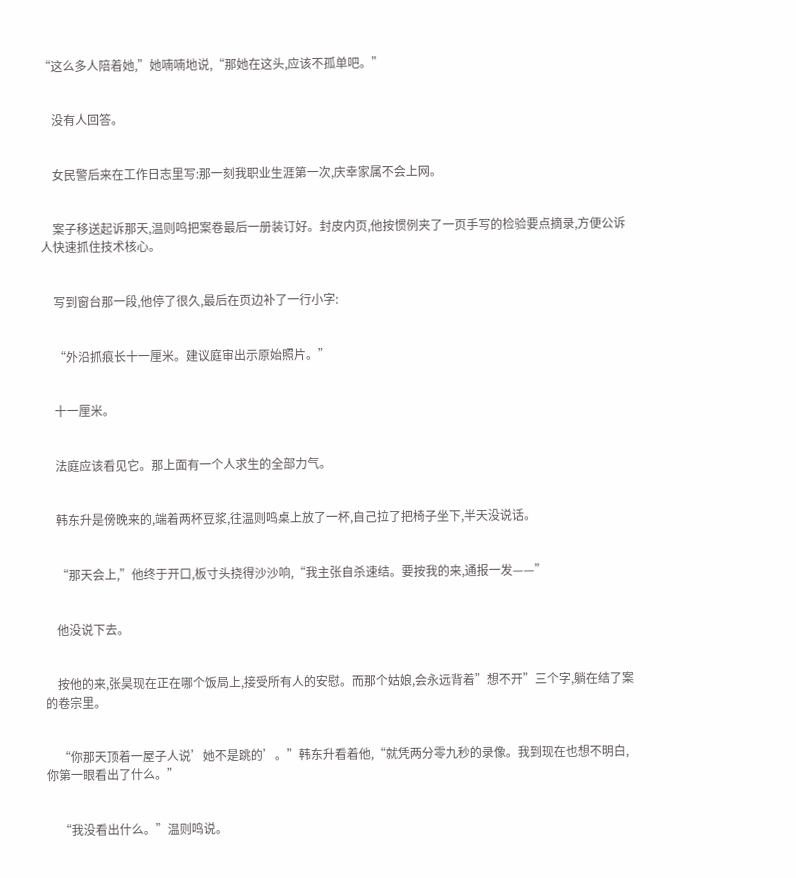“这么多人陪着她,”她喃喃地说,“那她在这头,应该不孤单吧。”


    没有人回答。


    女民警后来在工作日志里写:那一刻我职业生涯第一次,庆幸家属不会上网。


    案子移送起诉那天,温则鸣把案卷最后一册装订好。封皮内页,他按惯例夹了一页手写的检验要点摘录,方便公诉人快速抓住技术核心。


    写到窗台那一段,他停了很久,最后在页边补了一行小字:


    “外沿抓痕长十一厘米。建议庭审出示原始照片。”


    十一厘米。


    法庭应该看见它。那上面有一个人求生的全部力气。


    韩东升是傍晚来的,端着两杯豆浆,往温则鸣桌上放了一杯,自己拉了把椅子坐下,半天没说话。


    “那天会上,”他终于开口,板寸头挠得沙沙响,“我主张自杀速结。要按我的来,通报一发——”


    他没说下去。


    按他的来,张昊现在正在哪个饭局上,接受所有人的安慰。而那个姑娘,会永远背着”想不开”三个字,躺在结了案的卷宗里。


    “你那天顶着一屋子人说’她不是跳的’。”韩东升看着他,“就凭两分零九秒的录像。我到现在也想不明白,你第一眼看出了什么。”


    “我没看出什么。”温则鸣说。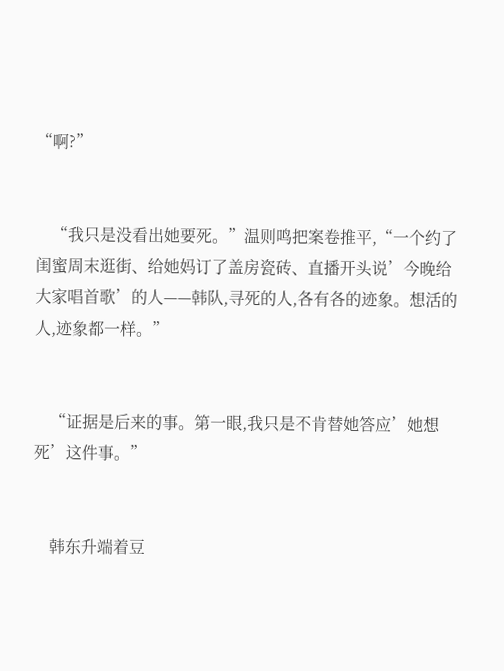“啊?”


    “我只是没看出她要死。”温则鸣把案卷推平,“一个约了闺蜜周末逛街、给她妈订了盖房瓷砖、直播开头说’今晚给大家唱首歌’的人——韩队,寻死的人,各有各的迹象。想活的人,迹象都一样。”


    “证据是后来的事。第一眼,我只是不肯替她答应’她想死’这件事。”


    韩东升端着豆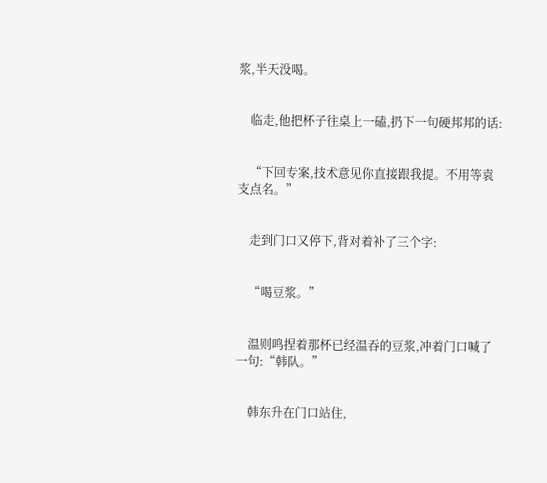浆,半天没喝。


    临走,他把杯子往桌上一磕,扔下一句硬邦邦的话:


    “下回专案,技术意见你直接跟我提。不用等袁支点名。”


    走到门口又停下,背对着补了三个字:


    “喝豆浆。”


    温则鸣捏着那杯已经温吞的豆浆,冲着门口喊了一句:“韩队。”


    韩东升在门口站住,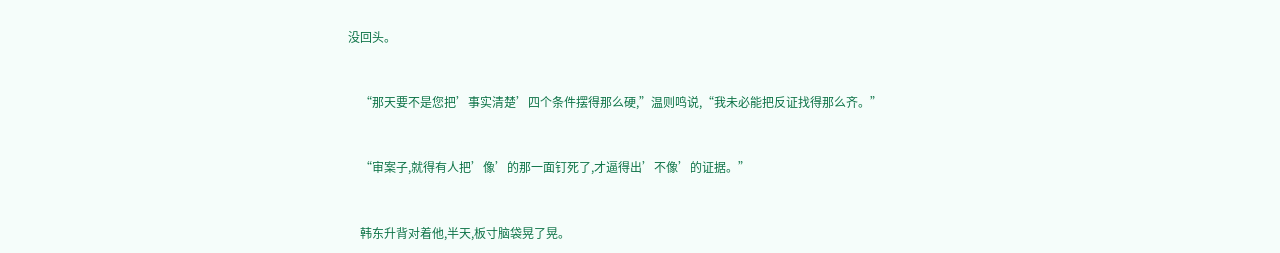没回头。


    “那天要不是您把’事实清楚’四个条件摆得那么硬,”温则鸣说,“我未必能把反证找得那么齐。”


    “审案子,就得有人把’像’的那一面钉死了,才逼得出’不像’的证据。”


    韩东升背对着他,半天,板寸脑袋晃了晃。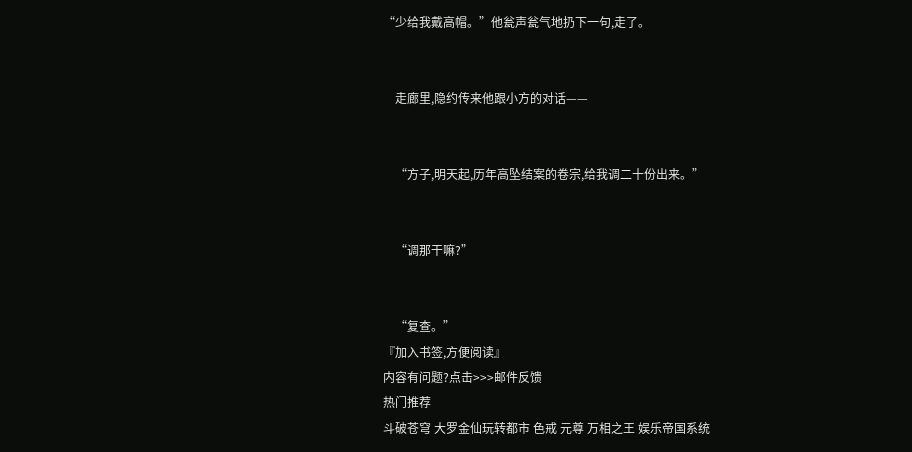“少给我戴高帽。”他瓮声瓮气地扔下一句,走了。


    走廊里,隐约传来他跟小方的对话——


    “方子,明天起,历年高坠结案的卷宗,给我调二十份出来。”


    “调那干嘛?”


    “复查。”
『加入书签,方便阅读』
内容有问题?点击>>>邮件反馈
热门推荐
斗破苍穹 大罗金仙玩转都市 色戒 元尊 万相之王 娱乐帝国系统